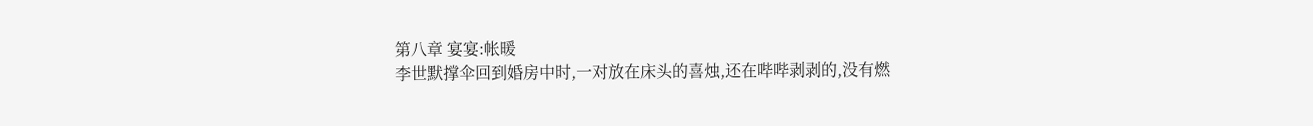第八章 宴宴:帐暖
李世默撑伞回到婚房中时,一对放在床头的喜烛,还在哔哔剥剥的,没有燃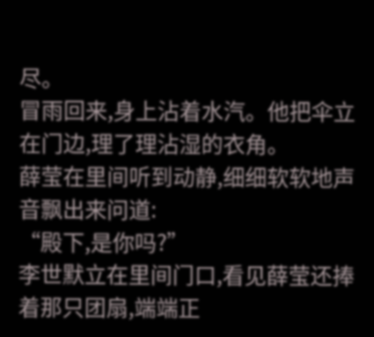尽。
冒雨回来,身上沾着水汽。他把伞立在门边,理了理沾湿的衣角。
薛莹在里间听到动静,细细软软地声音飘出来问道:
“殿下,是你吗?”
李世默立在里间门口,看见薛莹还捧着那只团扇,端端正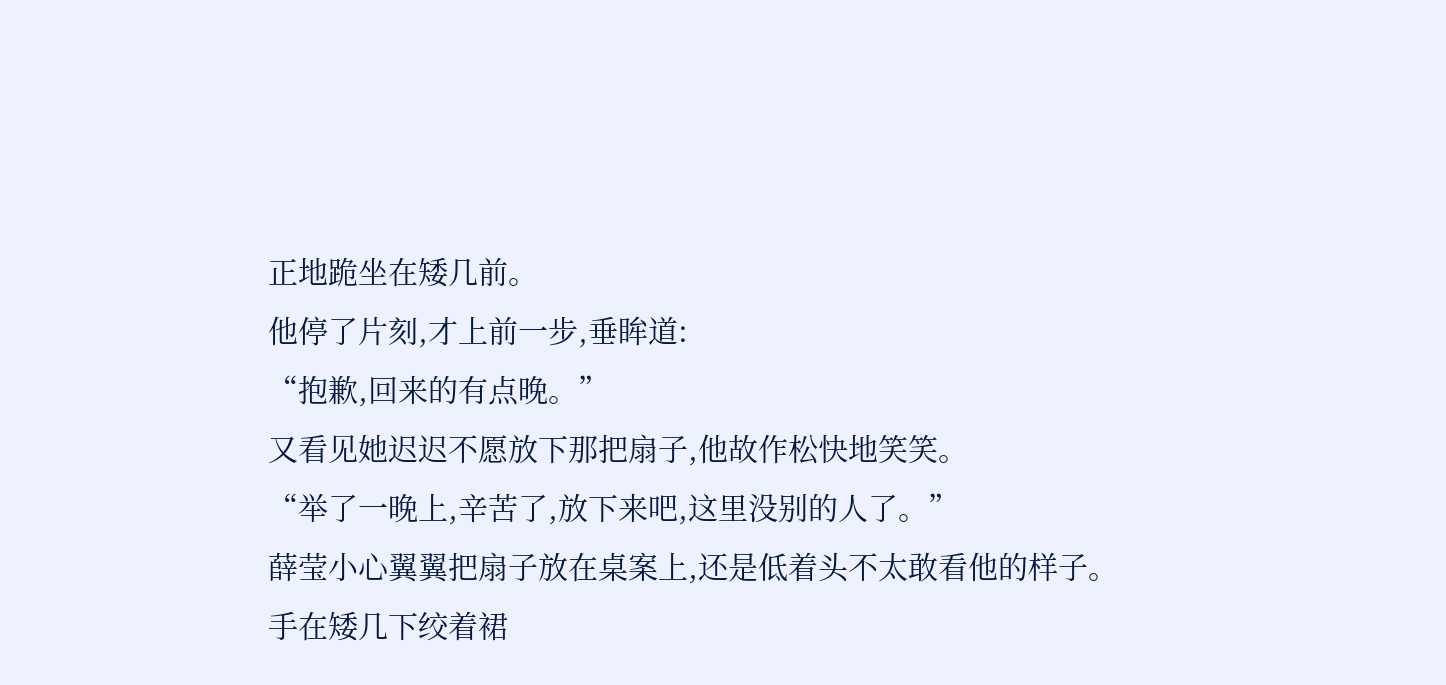正地跪坐在矮几前。
他停了片刻,才上前一步,垂眸道:
“抱歉,回来的有点晚。”
又看见她迟迟不愿放下那把扇子,他故作松快地笑笑。
“举了一晚上,辛苦了,放下来吧,这里没别的人了。”
薛莹小心翼翼把扇子放在桌案上,还是低着头不太敢看他的样子。手在矮几下绞着裙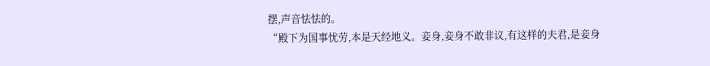摆,声音怯怯的。
“殿下为国事忧劳,本是天经地义。妾身,妾身不敢非议,有这样的夫君,是妾身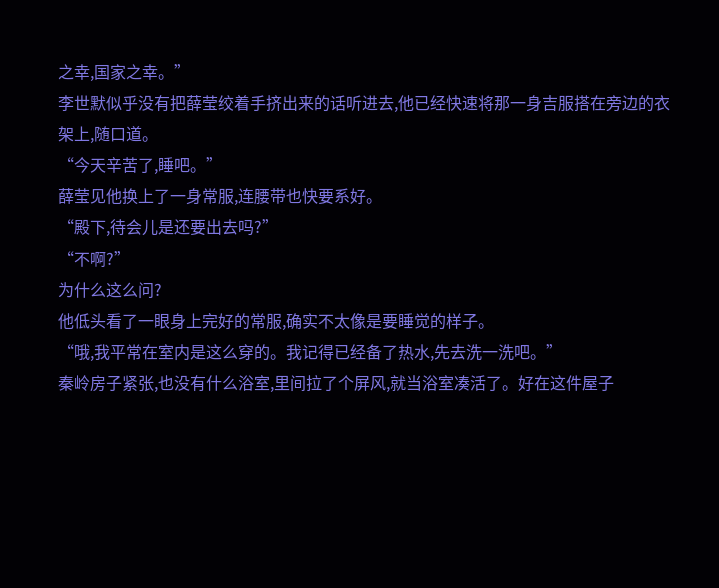之幸,国家之幸。”
李世默似乎没有把薛莹绞着手挤出来的话听进去,他已经快速将那一身吉服搭在旁边的衣架上,随口道。
“今天辛苦了,睡吧。”
薛莹见他换上了一身常服,连腰带也快要系好。
“殿下,待会儿是还要出去吗?”
“不啊?”
为什么这么问?
他低头看了一眼身上完好的常服,确实不太像是要睡觉的样子。
“哦,我平常在室内是这么穿的。我记得已经备了热水,先去洗一洗吧。”
秦岭房子紧张,也没有什么浴室,里间拉了个屏风,就当浴室凑活了。好在这件屋子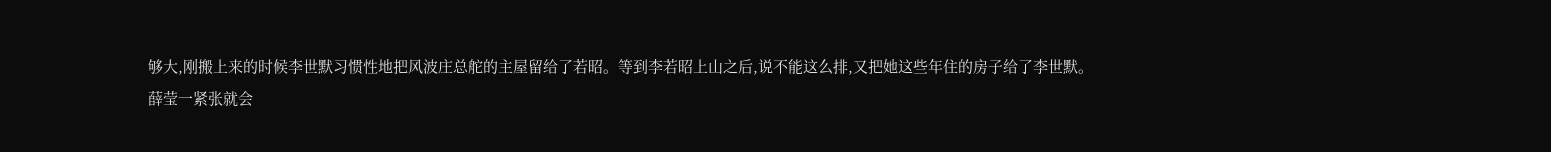够大,刚搬上来的时候李世默习惯性地把风波庄总舵的主屋留给了若昭。等到李若昭上山之后,说不能这么排,又把她这些年住的房子给了李世默。
薛莹一紧张就会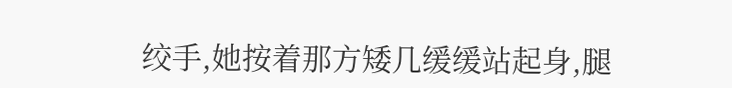绞手,她按着那方矮几缓缓站起身,腿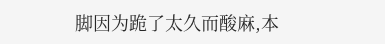脚因为跪了太久而酸麻,本